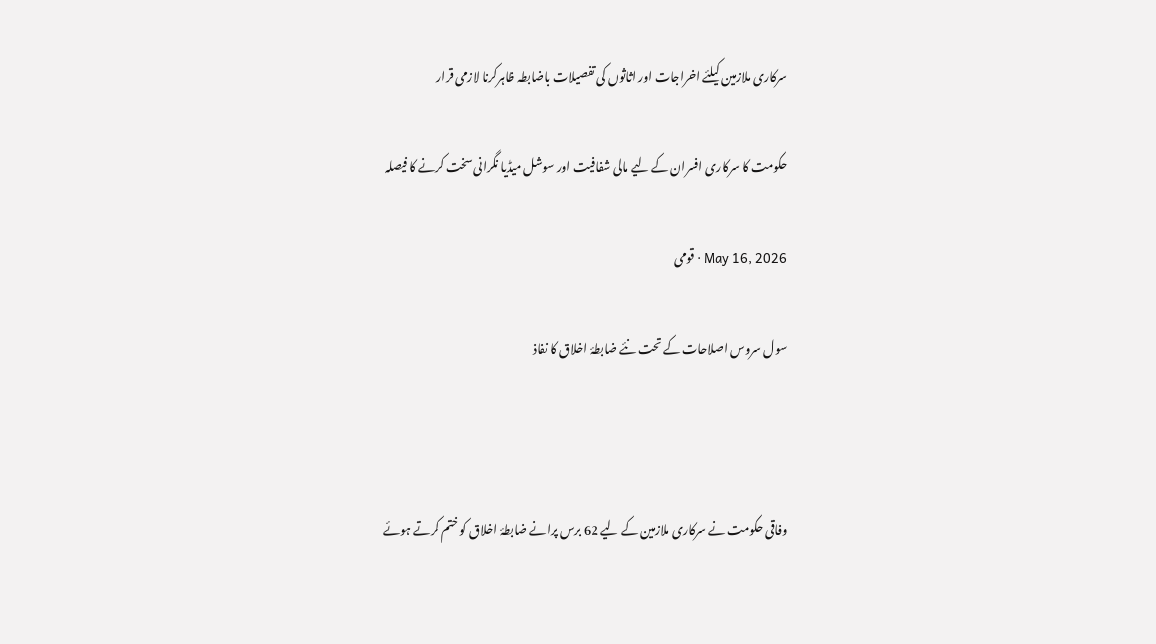سرکاری ملازمین کیلئے اخراجات اور اثاثوں کی تفصیلات باضابطہ ظاہرکرنا لازمی قرار

حکومت کا سرکاری افسران کے لیے مالی شفافیت اور سوشل میڈیا نگرانی سخت کرنے کا فیصلہ

May 16, 2026 · قومی

سول سروس اصلاحات کے تحت نئے ضابطۂ اخلاق کا نفاذ



وفاقی حکومت نے سرکاری ملازمین کے لیے 62 برس پرانے ضابطۂ اخلاق کو ختم کرتے ہوئے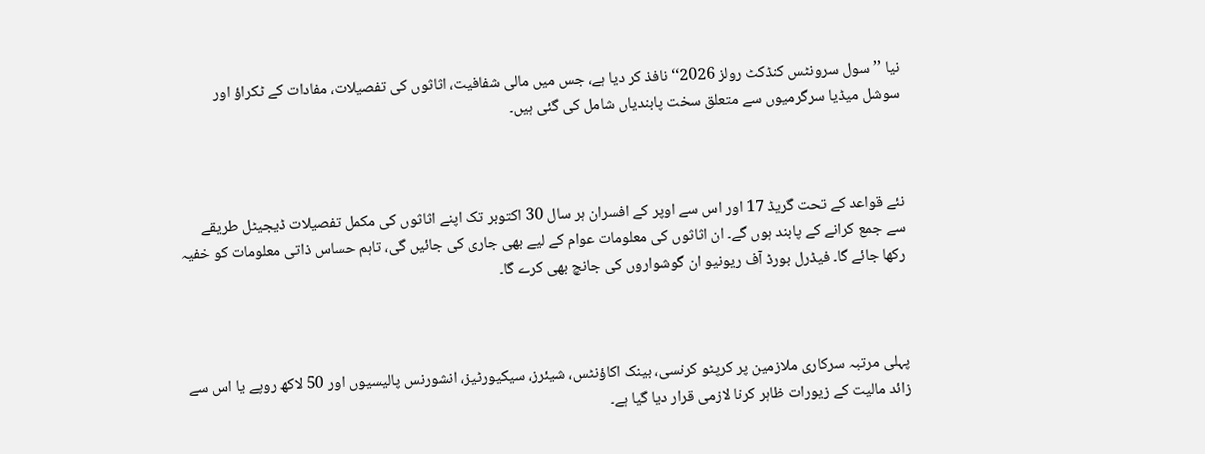نیا ’’سول سرونٹس کنڈکٹ رولز 2026‘‘ نافذ کر دیا ہے، جس میں مالی شفافیت، اثاثوں کی تفصیلات، مفادات کے ٹکراؤ اور سوشل میڈیا سرگرمیوں سے متعلق سخت پابندیاں شامل کی گئی ہیں۔



نئے قواعد کے تحت گریڈ 17 اور اس سے اوپر کے افسران ہر سال 30 اکتوبر تک اپنے اثاثوں کی مکمل تفصیلات ڈیجیٹل طریقے سے جمع کرانے کے پابند ہوں گے۔ ان اثاثوں کی معلومات عوام کے لیے بھی جاری کی جائیں گی، تاہم حساس ذاتی معلومات کو خفیہ رکھا جائے گا۔ فیڈرل بورڈ آف ریونیو ان گوشواروں کی جانچ بھی کرے گا۔



پہلی مرتبہ سرکاری ملازمین پر کرپٹو کرنسی، بینک اکاؤنٹس، شیئرز، سیکیورٹیز، انشورنس پالیسیوں اور 50 لاکھ روپے یا اس سے زائد مالیت کے زیورات ظاہر کرنا لازمی قرار دیا گیا ہے۔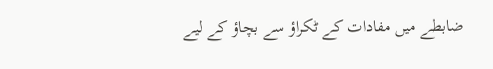ضابطے میں مفادات کے ٹکراؤ سے بچاؤ کے لیے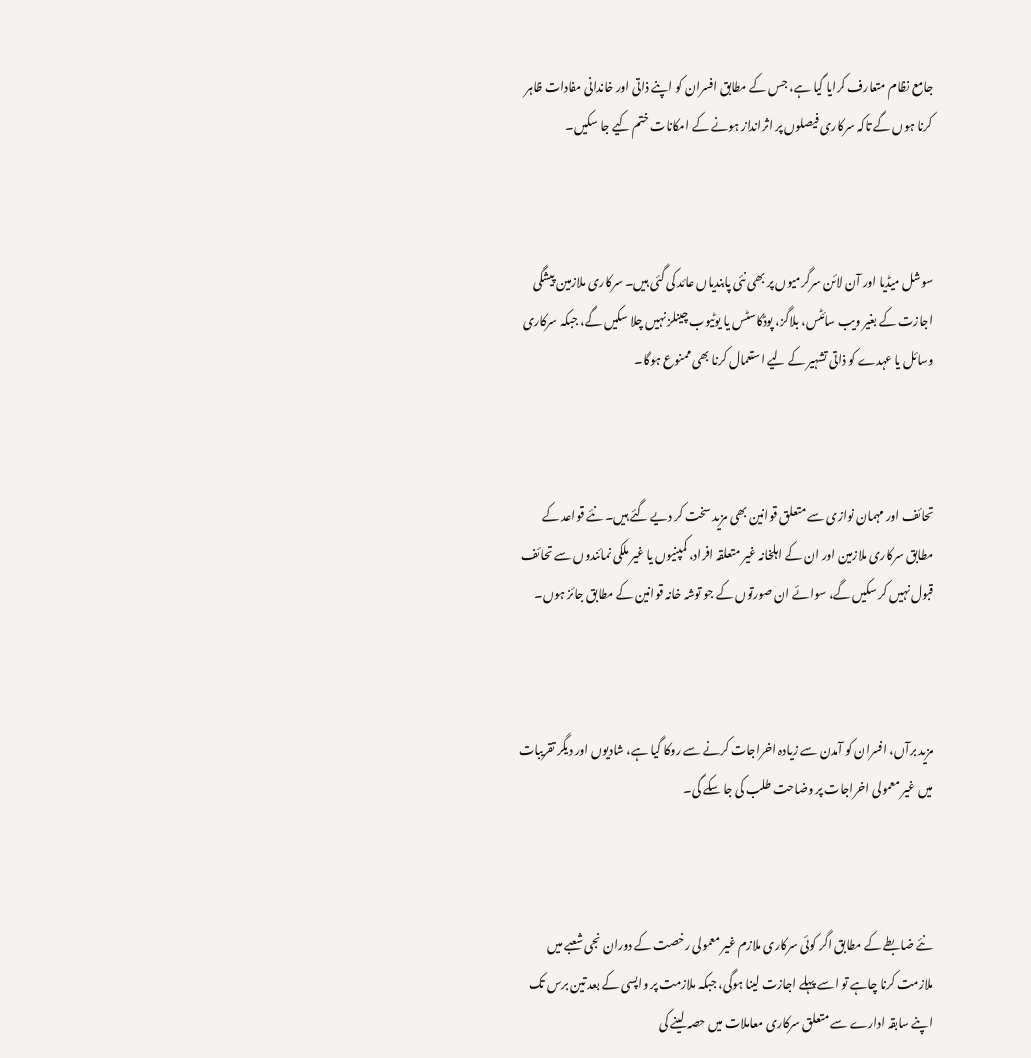جامع نظام متعارف کرایا گیا ہے، جس کے مطابق افسران کو اپنے ذاتی اور خاندانی مفادات ظاہر کرنا ہوں گے تاکہ سرکاری فیصلوں پر اثرانداز ہونے کے امکانات ختم کیے جا سکیں۔



سوشل میڈیا اور آن لائن سرگرمیوں پر بھی نئی پابندیاں عائد کی گئی ہیں۔ سرکاری ملازمین پیشگی اجازت کے بغیر ویب سائٹس، بلاگز، پوڈکاسٹس یا یوٹیوب چینلز نہیں چلا سکیں گے، جبکہ سرکاری وسائل یا عہدے کو ذاتی تشہیر کے لیے استعمال کرنا بھی ممنوع ہوگا۔



تحائف اور مہمان نوازی سے متعلق قوانین بھی مزید سخت کر دیے گئے ہیں۔ نئے قواعد کے مطابق سرکاری ملازمین اور ان کے اہلخانہ غیر متعلقہ افراد، کمپنیوں یا غیر ملکی نمائندوں سے تحائف قبول نہیں کر سکیں گے، سوائے ان صورتوں کے جو توشہ خانہ قوانین کے مطابق جائز ہوں۔



مزید برآں، افسران کو آمدن سے زیادہ اخراجات کرنے سے روکا گیا ہے، شادیوں اور دیگر تقریبات میں غیر معمولی اخراجات پر وضاحت طلب کی جا سکے گی۔



نئے ضابطے کے مطابق اگر کوئی سرکاری ملازم غیر معمولی رخصت کے دوران نجی شعبے میں ملازمت کرنا چاہے تو اسے پہلے اجازت لینا ہوگی، جبکہ ملازمت پر واپسی کے بعد تین برس تک اپنے سابقہ ادارے سے متعلق سرکاری معاملات میں حصہ لینے کی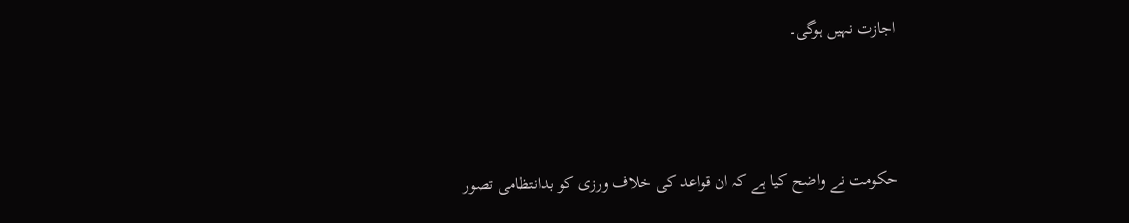اجازت نہیں ہوگی۔



حکومت نے واضح کیا ہے کہ ان قواعد کی خلاف ورزی کو بدانتظامی تصور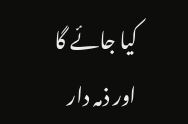کیا جائے گا اور ذمہ دار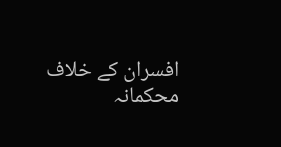افسران کے خلاف محکمانہ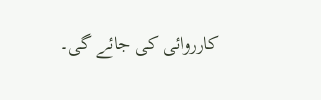کارروائی کی جائے گی۔